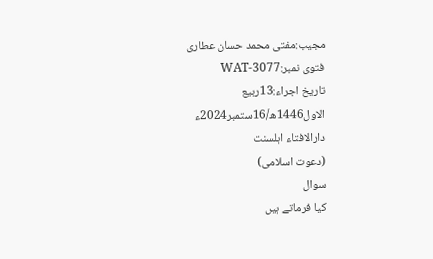مجیب:مفتی محمد حسان عطاری
فتوی نمبر:WAT-3077
تاریخ اجراء:13ربیع الاول1446ھ/16ستمبر2024ء
دارالافتاء اہلسنت
(دعوت اسلامی)
سوال
کیا فرماتے ہیں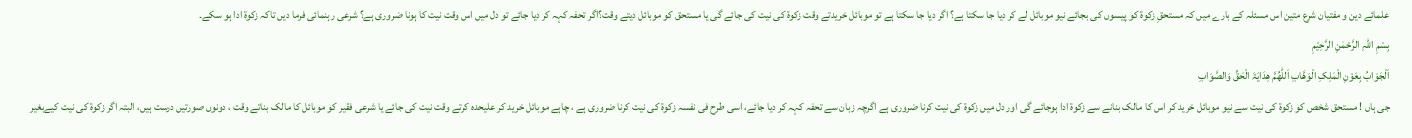علمائے دین و مفتیان شرع متین اس مسئلہ کے بارے میں کہ مستحقِ زکوة کو پیسوں کی بجائے نیو موبائل لے کر دیا جا سکتا ہے؟ اگر دیا جا سکتا ہے تو موبائل خریدتے وقت زکوة کی نیت کی جائے گی یا مستحق کو موبائل دیتے وقت؟اگر تحفہ کہہ کر دیا جائے تو دل میں اس وقت نیت کا ہونا ضروری ہے؟ شرعی رہنمائی فرما دیں تاکہ زکوة ادا ہو سکے۔
بِسْمِ اللہِ الرَّحْمٰنِ الرَّحِيْمِ
اَلْجَوَابُ بِعَوْنِ الْمَلِکِ الْوَھَّابِ اَللّٰھُمَّ ھِدَایَۃَ الْحَقِّ وَالصَّوَابِ
جی ہاں ! مستحق شخص کو زکوۃ کی نیت سے نیو موبائل خرید کر اس کا مالک بنانے سے زکوۃ ادا ہوجائے گی اور دل میں زکوۃ کی نیت کرنا ضروری ہے اگرچہ زبان سے تحفہ کہہ کر دیا جائے، اسی طرح فی نفسہ زکوۃ کی نیت کرنا ضروری ہے ، چاہے موبائل خرید کر علیحدہ کرتے وقت نیت کی جائے یا شرعی فقیر کو موبائل کا مالک بناتے وقت ، دونوں صورتیں درست ہیں، البتہ اگر زکوۃ کی نیت کیےبغیر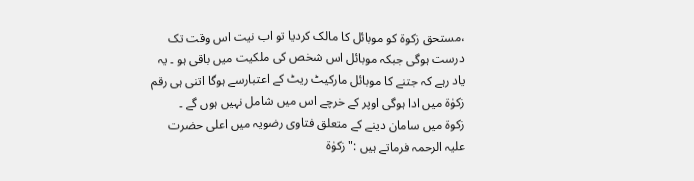،مستحق زکوۃ کو موبائل کا مالک کردیا تو اب نیت اس وقت تک درست ہوگی جبکہ موبائل اس شخص کی ملکیت میں باقی ہو ۔ یہ یاد رہے کہ جتنے کا موبائل مارکیٹ ریٹ کے اعتبارسے ہوگا اتنی ہی رقم زکوٰۃ میں ادا ہوگی اوپر کے خرچے اس میں شامل نہیں ہوں گے ۔
زکوۃ میں سامان دینے کے متعلق فتاوی رضویہ میں اعلی حضرت علیہ الرحمہ فرماتے ہیں :"زکوٰۃ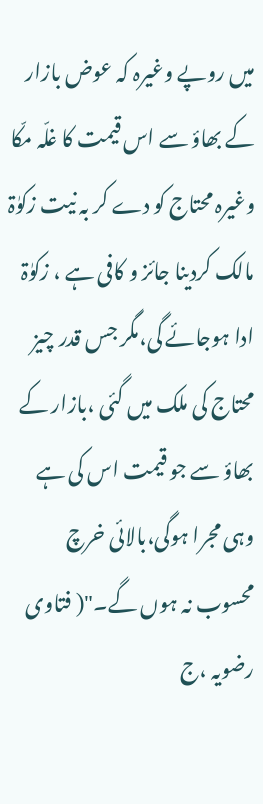میں روپے وغیرہ کہ عوض بازار کے بھاؤ سے اس قیمت کا غلّہ مکّا وغیرہ محتاج کو دے کر بہ نیت زکوٰۃ مالک کردینا جائز و کافی ہے ، زکوٰۃ ادا ہوجائے گی،مگر جس قدر چیز محتاج کی ملک میں گئی ،بازار کے بھاؤ سے جو قیمت اس کی ہے وہی مجرا ہوگی،بالائی خرچ محسوب نہ ہوں گے۔"( فتاوی رضویہ ،ج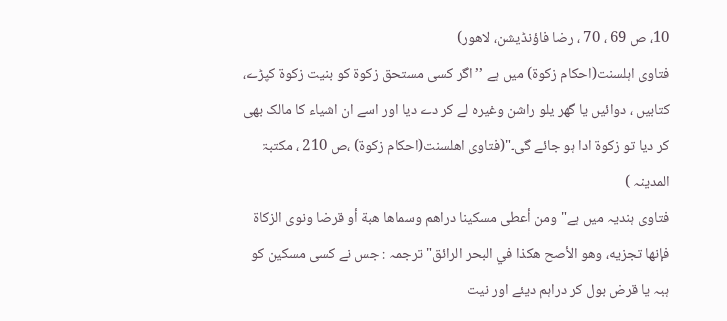10، ص 69 ، 70 ، رضا فاؤنڈیشن، لاھور)
فتاوی اہلسنت(احکام زکوۃ) میں ہے ’’اگر کسی مستحق زکوۃ کو بنیت زکوۃ کپڑے، کتابیں ، دوائیں یا گھر یلو راشن وغیرہ لے کر دے دیا اور اسے ان اشیاء کا مالک بھی کر دیا تو زکوۃ ادا ہو جائے گی۔"(فتاوی اھلسنت(احکام زکوۃ) ،ص 210 ، مکتبۃ المدینہ )
فتاوی ہندیہ میں ہے"ومن أعطى مسكينا دراهم وسماها هبة أو قرضا ونوى الزكاة فإنها تجزيه، وهو الأصح هكذا في البحر الرائق" ترجمہ : جس نے کسی مسکین کو ہبہ یا قرض بول کر دراہم دیئے اور نیت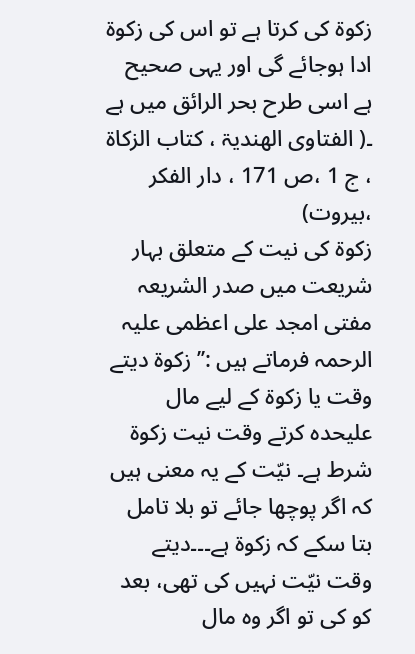زکوۃ کی کرتا ہے تو اس کی زکوۃ ادا ہوجائے گی اور یہی صحیح ہے اسی طرح بحر الرائق میں ہے ۔( الفتاوی الھندیۃ ، کتاب الزکاۃ ، ج 1 ،ص 171 ، دار الفکر ،بیروت)
زکوۃ کی نیت کے متعلق بہار شریعت میں صدر الشریعہ مفتی امجد علی اعظمی علیہ الرحمہ فرماتے ہیں :’’ زکوۃ دیتے وقت یا زکوۃ کے لیے مال علیحدہ کرتے وقت نیت زکوۃ شرط ہے۔ نیّت کے یہ معنی ہیں کہ اگر پوچھا جائے تو بلا تامل بتا سکے کہ زکوۃ ہے۔۔۔دیتے وقت نیّت نہیں کی تھی، بعد کو کی تو اگر وہ مال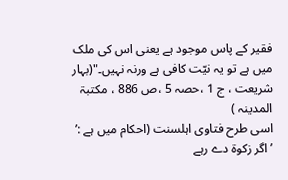فقیر کے پاس موجود ہے یعنی اس کی ملک میں ہے تو یہ نیّت کافی ہے ورنہ نہیں۔"(بہار شریعت ، ج 1 ،حصہ 5 ،ص 886 ، مکتبۃ المدینہ )
اسی طرح فتاوی اہلسنت (احکام میں ہے :’ ’اگر زکوۃ دے رہے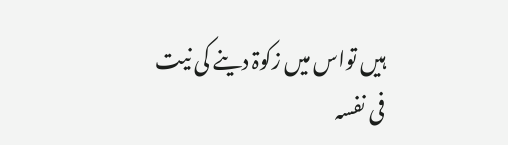ہیں تواس میں زکوۃ دینے کی نیت فی نفسہ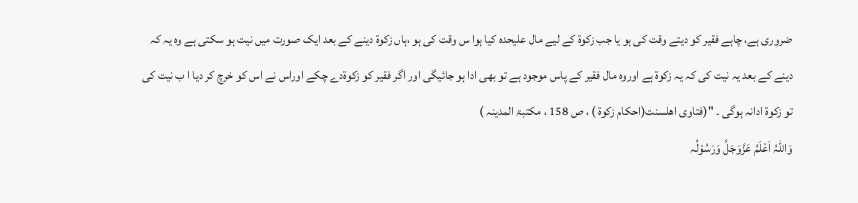ضروری ہے، چاہے فقیر کو دیتے وقت کی ہو یا جب زکوۃ کے لیے مال علیحدہ کیا ہوا س وقت کی ہو ،ہاں زکوۃ دینے کے بعد ایک صورت میں نیت ہو سکتی ہے وہ یہ کہ دینے کے بعد یہ نیت کی کہ یہ زکوۃ ہے اوروہ مال فقیر کے پاس موجود ہے تو بھی ادا ہو جائیگی اور اگر فقیر کو زکوۃدے چکے اوراس نے اس کو خرچ کر دیا ا ب نیت کی تو زکوۃ ادانہ ہوگی ۔ "(فتاوی اھلسنت(احکام زکوۃ ) ، ص 158 ، مکتبۃ المدینہ )
وَاللہُ اَعْلَمُ عَزَّوَجَلَّ وَرَسُوْلُہ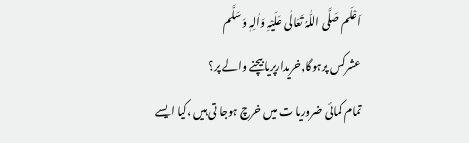اَعْلَم صَلَّی اللّٰہُ تَعَالٰی عَلَیْہِ وَاٰلِہٖ وَسَلَّم
عشرکس پرہوگا,خریدارپریابیچنے والے پر؟
تمام کمائی ضروریا ت میں خرچ ہوجا تی ہیں ،کیا ایسے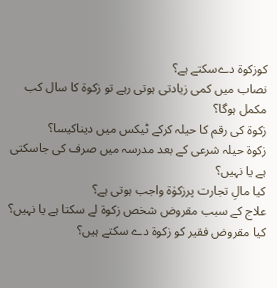کوزکوۃ دےسکتے ہے؟
نصاب میں کمی زیادتی ہوتی رہے تو زکوۃ کا سال کب مکمل ہوگا؟
زکوۃ کی رقم کا حیلہ کرکے ٹیکس میں دیناکیسا؟
زکوۃ حیلہ شرعی کے بعد مدرسہ میں صرف کی جاسکتی ہے یا نہیں؟
کیا مالِ تجارت پرزکوٰۃ واجب ہوتی ہے؟
علاج کے سبب مقروض شخص زکوۃ لے سکتا ہے یا نہیں؟
کیا مقروض فقیر کو زکوۃ دے سکتے ہیں؟